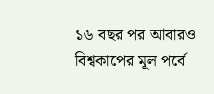১৬ বছর পর আবারও বিশ্বকাপের মূল পর্বে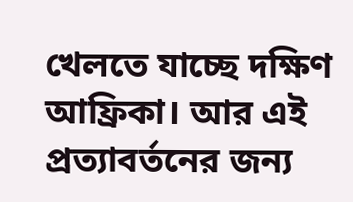খেলতে যাচ্ছে দক্ষিণ আফ্রিকা। আর এই প্রত্যাবর্তনের জন্য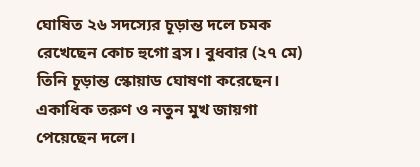ঘোষিত ২৬ সদস্যের চূড়ান্ত দলে চমক রেখেছেন কোচ হুগো ব্রস। বুধবার (২৭ মে) তিনি চূড়ান্ত স্কোয়াড ঘোষণা করেছেন।
একাধিক তরুণ ও নতুন মুখ জায়গা পেয়েছেন দলে।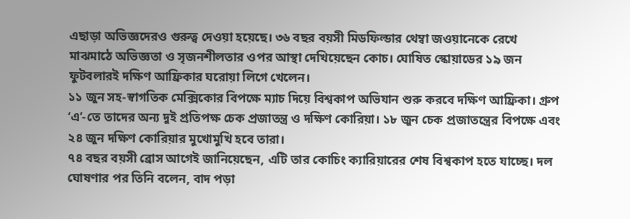এছাড়া অভিজ্ঞদেরও গুরুত্ব দেওয়া হয়েছে। ৩৬ বছর বয়সী মিডফিল্ডার থেম্বা জওয়ানেকে রেখে মাঝমাঠে অভিজ্ঞতা ও সৃজনশীলতার ওপর আস্থা দেখিয়েছেন কোচ। ঘোষিত স্কোয়াডের ১৯ জন ফুটবলারই দক্ষিণ আফ্রিকার ঘরোয়া লিগে খেলেন।
১১ জুন সহ-স্বাগতিক মেক্সিকোর বিপক্ষে ম্যাচ দিয়ে বিশ্বকাপ অভিযান শুরু করবে দক্ষিণ আফ্রিকা। গ্রুপ ‘এ’-তে তাদের অন্য দুই প্রতিপক্ষ চেক প্রজাতন্ত্র ও দক্ষিণ কোরিয়া। ১৮ জুন চেক প্রজাতন্ত্রের বিপক্ষে এবং ২৪ জুন দক্ষিণ কোরিয়ার মুখোমুখি হবে তারা।
৭৪ বছর বয়সী ব্রোস আগেই জানিয়েছেন, এটি তার কোচিং ক্যারিয়ারের শেষ বিশ্বকাপ হতে যাচ্ছে। দল ঘোষণার পর তিনি বলেন, বাদ পড়া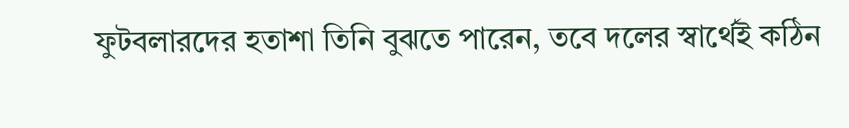ফুটবলারদের হতাশা তিনি বুঝতে পারেন, তবে দলের স্বার্থেই কঠিন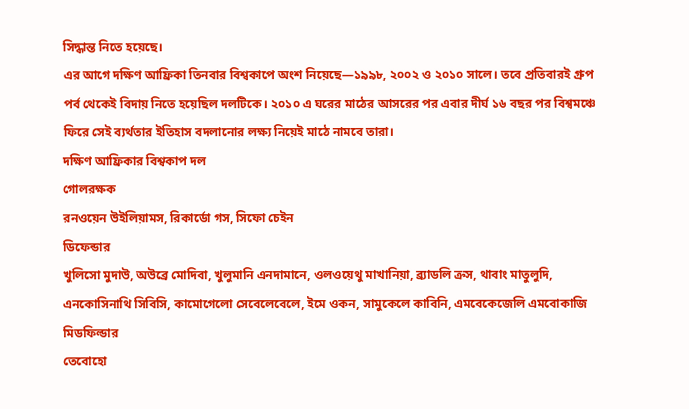সিদ্ধান্ত নিতে হয়েছে।
এর আগে দক্ষিণ আফ্রিকা তিনবার বিশ্বকাপে অংশ নিয়েছে—১৯৯৮, ২০০২ ও ২০১০ সালে। তবে প্রতিবারই গ্রুপ পর্ব থেকেই বিদায় নিতে হয়েছিল দলটিকে। ২০১০ এ ঘরের মাঠের আসরের পর এবার দীর্ঘ ১৬ বছর পর বিশ্বমঞ্চে ফিরে সেই ব্যর্থতার ইতিহাস বদলানোর লক্ষ্য নিয়েই মাঠে নামবে তারা।
দক্ষিণ আফ্রিকার বিশ্বকাপ দল
গোলরক্ষক
রনওয়েন উইলিয়ামস, রিকার্ডো গস, সিফো চেইন
ডিফেন্ডার
খুলিসো মুদাউ, অউব্রে মোদিবা, খুলুমানি এনদামানে, ওলওয়েথু মাখানিয়া, ব্র্যাডলি ক্রস, থাবাং মাতুলুদি, এনকোসিনাথি সিবিসি, কামোগেলো সেবেলেবেলে, ইমে ওকন, সামুকেলে কাবিনি, এমবেকেজেলি এমবোকাজি
মিডফিল্ডার
তেবোহো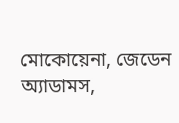মোকোয়েনা, জেডেন অ্যাডামস,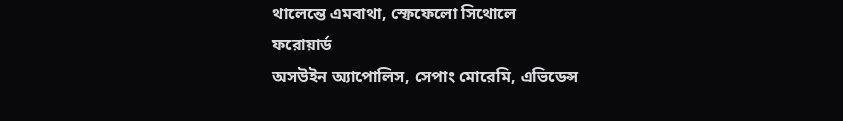থালেন্তে এমবাথা, স্ফেফেলো সিথোলে
ফরোয়ার্ড
অসউইন অ্যাপোলিস, সেপাং মোরেমি, এভিডেন্স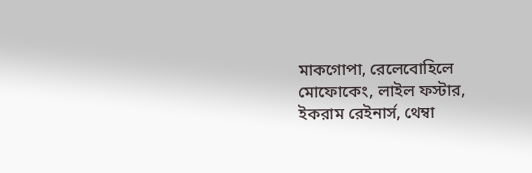মাকগোপা, রেলেবোহিলে মোফোকেং, লাইল ফস্টার, ইকরাম রেইনার্স, থেম্বা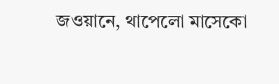জওয়ানে, থাপেলো মাসেকো